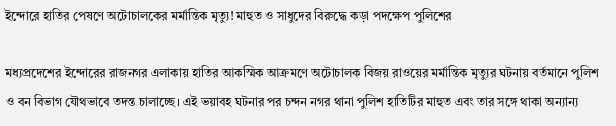ইন্দোরে হাতির পেষণে অটোচালকের মর্মান্তিক মৃত্যু! মাহুত ও সাধুদের বিরুদ্ধে কড়া পদক্ষেপ পুলিশের

মধ্যপ্রদেশের ইন্দোরের রাজনগর এলাকায় হাতির আকস্মিক আক্রমণে অটোচালক বিজয় রাওয়ের মর্মান্তিক মৃত্যুর ঘটনায় বর্তমানে পুলিশ ও বন বিভাগ যৌথভাবে তদন্ত চালাচ্ছে। এই ভয়াবহ ঘটনার পর চন্দন নগর থানা পুলিশ হাতিটির মাহুত এবং তার সঙ্গে থাকা অন্যান্য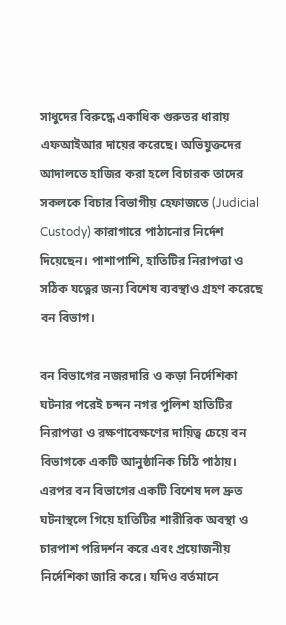সাধুদের বিরুদ্ধে একাধিক গুরুতর ধারায় এফআইআর দায়ের করেছে। অভিযুক্তদের আদালতে হাজির করা হলে বিচারক তাদের সকলকে বিচার বিভাগীয় হেফাজতে (Judicial Custody) কারাগারে পাঠানোর নির্দেশ দিয়েছেন। পাশাপাশি, হাতিটির নিরাপত্তা ও সঠিক যত্নের জন্য বিশেষ ব্যবস্থাও গ্রহণ করেছে বন বিভাগ।

বন বিভাগের নজরদারি ও কড়া নির্দেশিকা
ঘটনার পরেই চন্দন নগর পুলিশ হাতিটির নিরাপত্তা ও রক্ষণাবেক্ষণের দায়িত্ব চেয়ে বন বিভাগকে একটি আনুষ্ঠানিক চিঠি পাঠায়। এরপর বন বিভাগের একটি বিশেষ দল দ্রুত ঘটনাস্থলে গিয়ে হাতিটির শারীরিক অবস্থা ও চারপাশ পরিদর্শন করে এবং প্রয়োজনীয় নির্দেশিকা জারি করে। যদিও বর্তমানে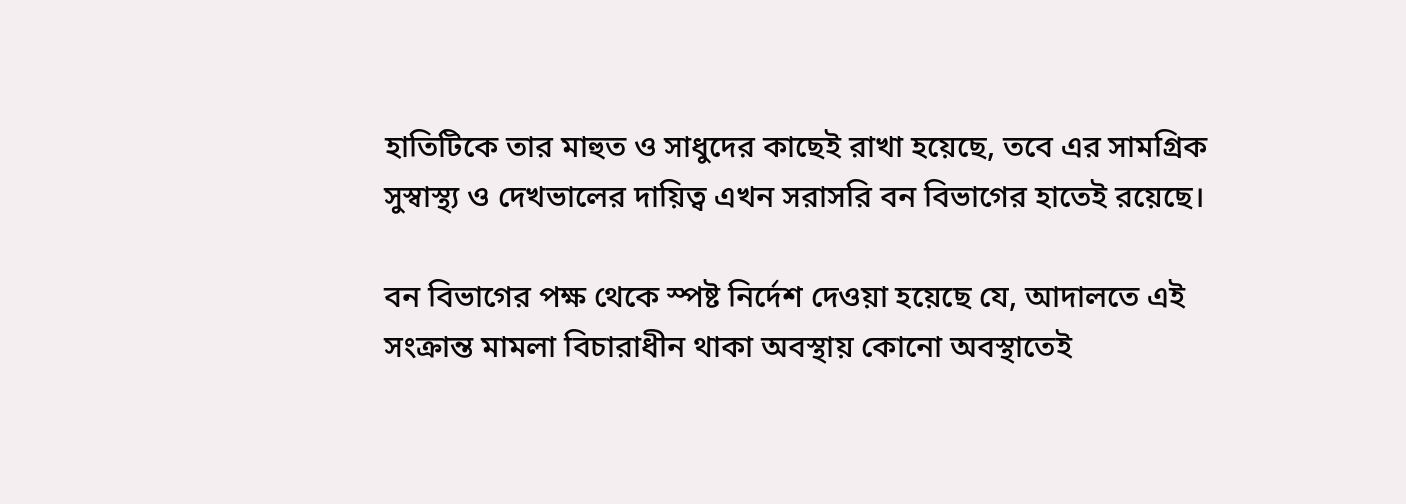হাতিটিকে তার মাহুত ও সাধুদের কাছেই রাখা হয়েছে, তবে এর সামগ্রিক সুস্বাস্থ্য ও দেখভালের দায়িত্ব এখন সরাসরি বন বিভাগের হাতেই রয়েছে।

বন বিভাগের পক্ষ থেকে স্পষ্ট নির্দেশ দেওয়া হয়েছে যে, আদালতে এই সংক্রান্ত মামলা বিচারাধীন থাকা অবস্থায় কোনো অবস্থাতেই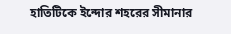হাতিটিকে ইন্দোর শহরের সীমানার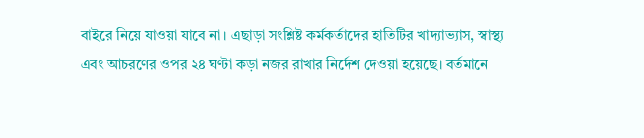বাইরে নিয়ে যাওয়া যাবে না। এছাড়া সংশ্লিষ্ট কর্মকর্তাদের হাতিটির খাদ্যাভ্যাস, স্বাস্থ্য এবং আচরণের ওপর ২৪ ঘণ্টা কড়া নজর রাখার নির্দেশ দেওয়া হয়েছে। বর্তমানে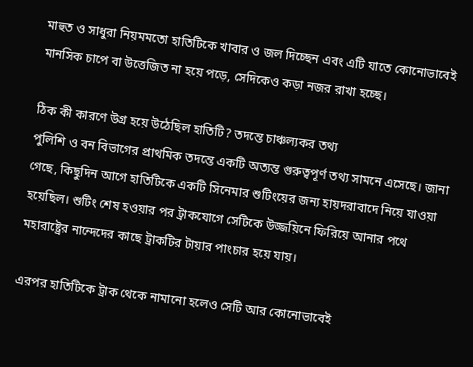মাহুত ও সাধুরা নিয়মমতো হাতিটিকে খাবার ও জল দিচ্ছেন এবং এটি যাতে কোনোভাবেই মানসিক চাপে বা উত্তেজিত না হয়ে পড়ে, সেদিকেও কড়া নজর রাখা হচ্ছে।

ঠিক কী কারণে উগ্র হয়ে উঠেছিল হাতিটি? তদন্তে চাঞ্চল্যকর তথ্য
পুলিশি ও বন বিভাগের প্রাথমিক তদন্তে একটি অত্যন্ত গুরুত্বপূর্ণ তথ্য সামনে এসেছে। জানা গেছে, কিছুদিন আগে হাতিটিকে একটি সিনেমার শুটিংয়ের জন্য হায়দরাবাদে নিয়ে যাওয়া হয়েছিল। শুটিং শেষ হওয়ার পর ট্রাকযোগে সেটিকে উজ্জয়িনে ফিরিয়ে আনার পথে মহারাষ্ট্রের নান্দেদের কাছে ট্রাকটির টায়ার পাংচার হয়ে যায়।

এরপর হাতিটিকে ট্রাক থেকে নামানো হলেও সেটি আর কোনোভাবেই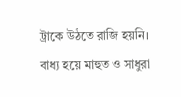ট্রাকে উঠতে রাজি হয়নি। বাধ্য হয়ে মাহুত ও সাধুরা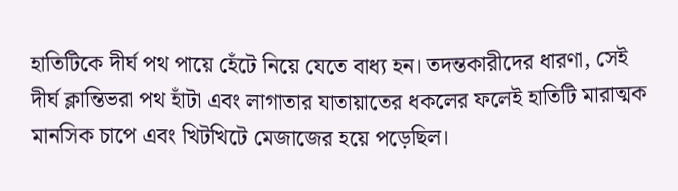হাতিটিকে দীর্ঘ পথ পায়ে হেঁটে নিয়ে যেতে বাধ্য হন। তদন্তকারীদের ধারণা, সেই দীর্ঘ ক্লান্তিভরা পথ হাঁটা এবং লাগাতার যাতায়াতের ধকলের ফলেই হাতিটি মারাত্মক মানসিক চাপে এবং খিটখিটে মেজাজের হয়ে পড়েছিল।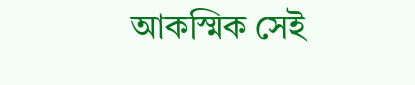আকস্মিক সেই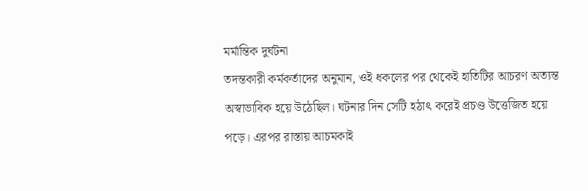মর্মান্তিক দুর্ঘটনা
তদন্তকারী কর্মকর্তাদের অনুমান, ওই ধকলের পর থেকেই হাতিটির আচরণ অত্যন্ত অস্বাভাবিক হয়ে উঠেছিল। ঘটনার দিন সেটি হঠাৎ করেই প্রচণ্ড উত্তেজিত হয়ে পড়ে। এরপর রাস্তায় আচমকাই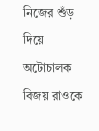নিজের শুঁড় দিয়ে অটোচালক বিজয় রাওকে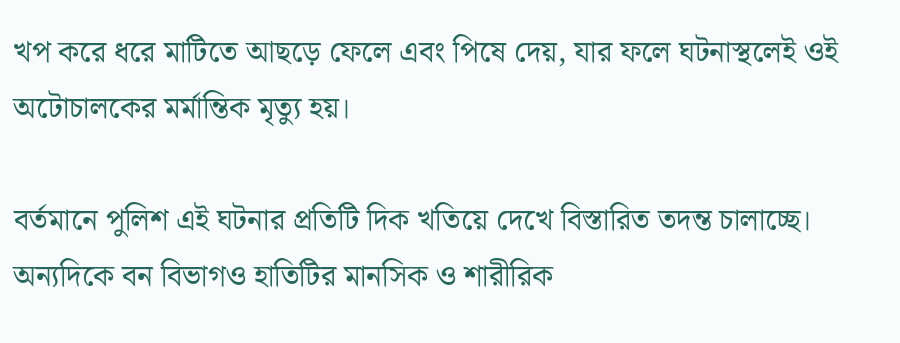খপ করে ধরে মাটিতে আছড়ে ফেলে এবং পিষে দেয়, যার ফলে ঘটনাস্থলেই ওই অটোচালকের মর্মান্তিক মৃত্যু হয়।

বর্তমানে পুলিশ এই ঘটনার প্রতিটি দিক খতিয়ে দেখে বিস্তারিত তদন্ত চালাচ্ছে। অন্যদিকে বন বিভাগও হাতিটির মানসিক ও শারীরিক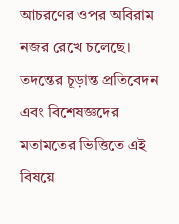আচরণের ওপর অবিরাম নজর রেখে চলেছে। তদন্তের চূড়ান্ত প্রতিবেদন এবং বিশেষজ্ঞদের মতামতের ভিত্তিতে এই বিষয়ে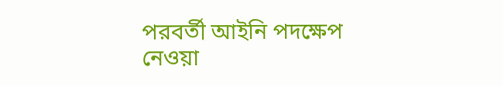পরবর্তী আইনি পদক্ষেপ নেওয়া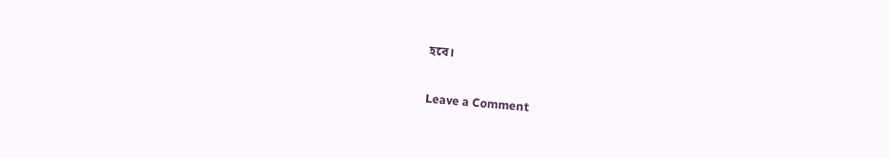হবে।

Leave a Comment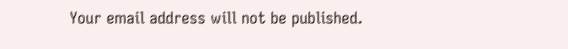Your email address will not be published.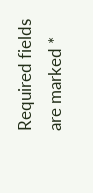Required fields are marked *